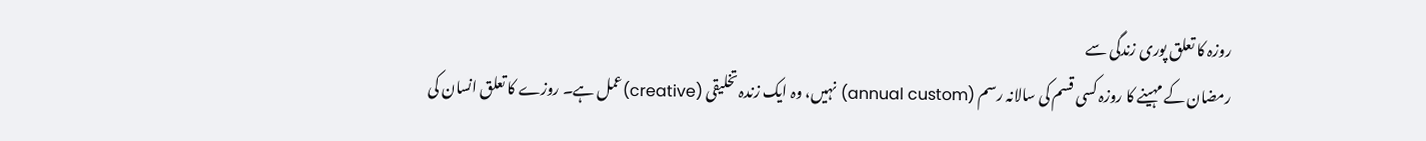روزہ کا تعلق پوری زندگی سے
رمضان کے مہینے کا روزہ کسی قسم کی سالانہ رسم (annual custom) نہیں، وہ ایک زندہ تخلیقی (creative)عمل ہے۔ روزے کا تعلق انسان کی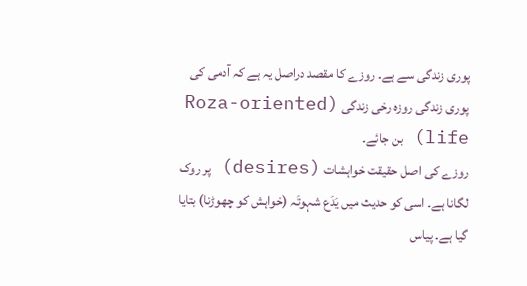پوری زندگی سے ہے۔ روزے کا مقصد دراصل یہ ہے کہ آدمی کی پوری زندگی روزہ رخی زندگی (Roza-oriented life) بن جائے۔
روزے کی اصل حقیقت خواہشات (desires) پر روک لگانا ہے۔ اسی کو حدیث میں یَدَع شہوتَہ (خواہش کو چھوڑنا) بتایا گیا ہے۔ پیاس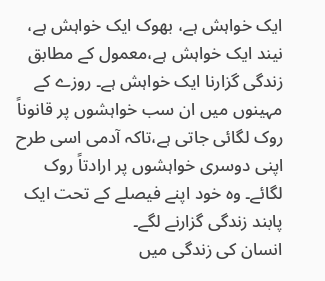ایک خواہش ہے، بھوک ایک خواہش ہے، نیند ایک خواہش ہے،معمول کے مطابق زندگی گزارنا ایک خواہش ہے۔ روزے کے مہینوں میں ان سب خواہشوں پر قانوناً روک لگائی جاتی ہے،تاکہ آدمی اسی طرح اپنی دوسری خواہشوں پر ارادتاً روک لگائے۔ وہ خود اپنے فیصلے کے تحت ایک پابند زندگی گزارنے لگے۔
انسان کی زندگی میں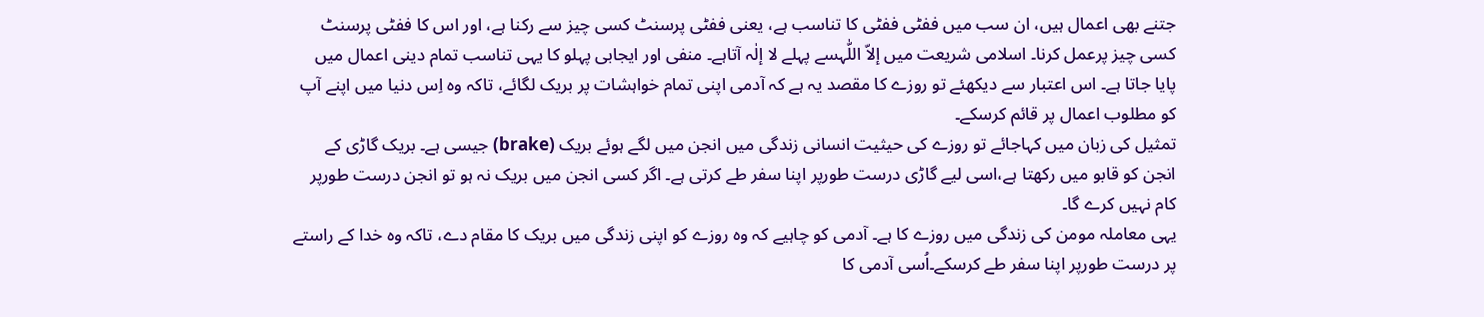جتنے بھی اعمال ہیں، ان سب میں ففٹی ففٹی کا تناسب ہے، یعنی ففٹی پرسنٹ کسی چیز سے رکنا ہے، اور اس کا ففٹی پرسنٹ کسی چیز پرعمل کرنا۔ اسلامی شریعت میں إلاّ اللّٰہسے پہلے لا إلٰہ آتاہے۔ منفی اور ایجابی پہلو کا یہی تناسب تمام دینی اعمال میں پایا جاتا ہے۔ اس اعتبار سے دیکھئے تو روزے کا مقصد یہ ہے کہ آدمی اپنی تمام خواہشات پر بریک لگائے، تاکہ وہ اِس دنیا میں اپنے آپ کو مطلوب اعمال پر قائم کرسکے۔
تمثیل کی زبان میں کہاجائے تو روزے کی حیثیت انسانی زندگی میں انجن میں لگے ہوئے بریک (brake) جیسی ہے۔ بریک گاڑی کے انجن کو قابو میں رکھتا ہے،اسی لیے گاڑی درست طورپر اپنا سفر طے کرتی ہے۔ اگر کسی انجن میں بریک نہ ہو تو انجن درست طورپر کام نہیں کرے گا۔
یہی معاملہ مومن کی زندگی میں روزے کا ہے۔ آدمی کو چاہیے کہ وہ روزے کو اپنی زندگی میں بریک کا مقام دے، تاکہ وہ خدا کے راستے پر درست طورپر اپنا سفر طے کرسکے۔اُسی آدمی کا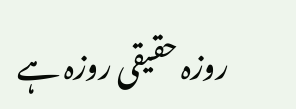روزہ حقیقی روزہ ہے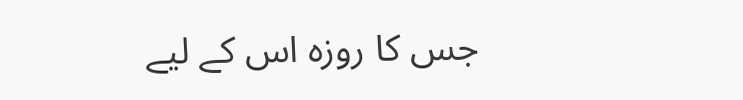جس کا روزہ اس کے لیے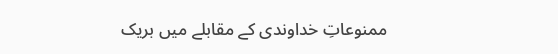ممنوعاتِ خداوندی کے مقابلے میں بریک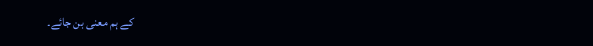کے ہم معنی بن جائے۔